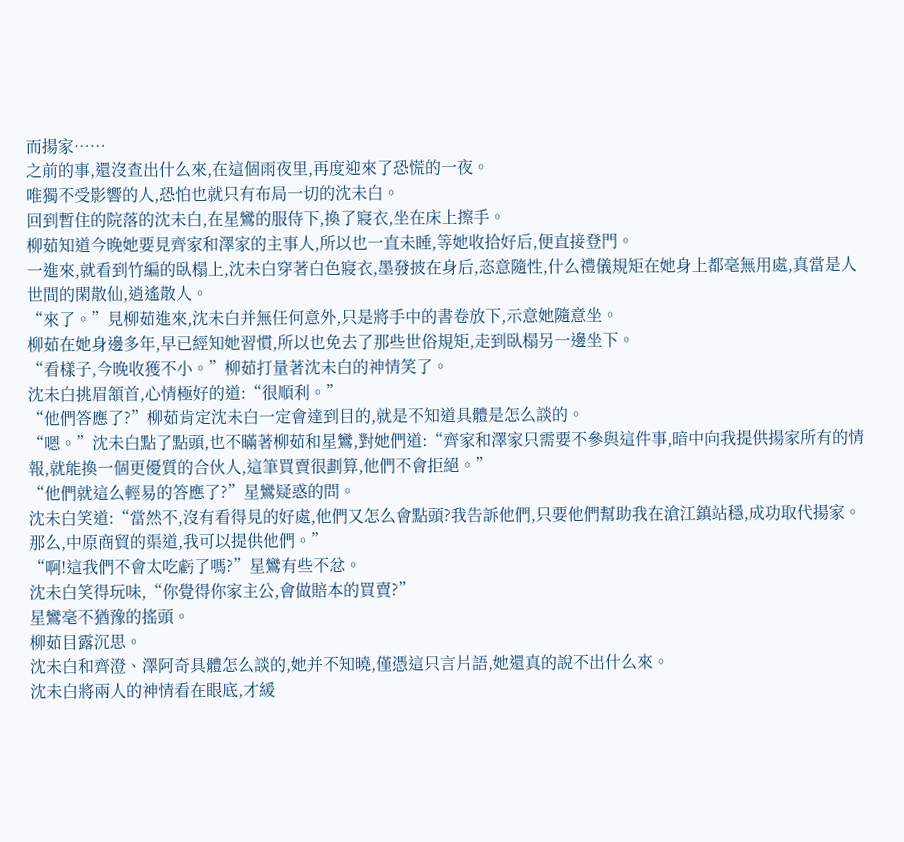而揚家……
之前的事,還沒查出什么來,在這個雨夜里,再度迎來了恐慌的一夜。
唯獨不受影響的人,恐怕也就只有布局一切的沈未白。
回到暫住的院落的沈未白,在星鸞的服侍下,換了寢衣,坐在床上擦手。
柳茹知道今晚她要見齊家和澤家的主事人,所以也一直未睡,等她收拾好后,便直接登門。
一進來,就看到竹編的臥榻上,沈未白穿著白色寢衣,墨發披在身后,恣意隨性,什么禮儀規矩在她身上都毫無用處,真當是人世間的閑散仙,逍遙散人。
“來了。”見柳茹進來,沈未白并無任何意外,只是將手中的書卷放下,示意她隨意坐。
柳茹在她身邊多年,早已經知她習慣,所以也免去了那些世俗規矩,走到臥榻另一邊坐下。
“看樣子,今晚收獲不小。”柳茹打量著沈未白的神情笑了。
沈未白挑眉頷首,心情極好的道:“很順利。”
“他們答應了?”柳茹肯定沈未白一定會達到目的,就是不知道具體是怎么談的。
“嗯。”沈未白點了點頭,也不瞞著柳茹和星鸞,對她們道:“齊家和澤家只需要不參與這件事,暗中向我提供揚家所有的情報,就能換一個更優質的合伙人,這筆買賣很劃算,他們不會拒絕。”
“他們就這么輕易的答應了?”星鸞疑惑的問。
沈未白笑道:“當然不,沒有看得見的好處,他們又怎么會點頭?我告訴他們,只要他們幫助我在滄江鎮站穩,成功取代揚家。那么,中原商貿的渠道,我可以提供他們。”
“啊!這我們不會太吃虧了嗎?”星鸞有些不忿。
沈未白笑得玩味,“你覺得你家主公,會做賠本的買賣?”
星鸞毫不猶豫的搖頭。
柳茹目露沉思。
沈未白和齊澄、澤阿奇具體怎么談的,她并不知曉,僅憑這只言片語,她還真的說不出什么來。
沈未白將兩人的神情看在眼底,才緩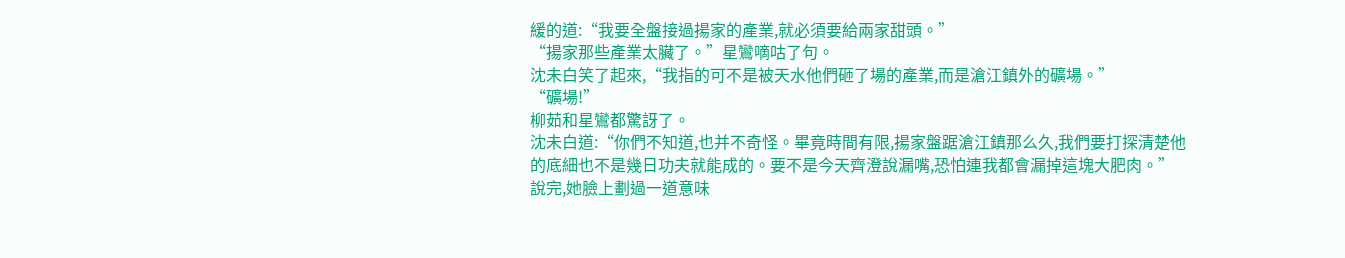緩的道:“我要全盤接過揚家的產業,就必須要給兩家甜頭。”
“揚家那些產業太臟了。”星鸞嘀咕了句。
沈未白笑了起來,“我指的可不是被天水他們砸了場的產業,而是滄江鎮外的礦場。”
“礦場!”
柳茹和星鸞都驚訝了。
沈未白道:“你們不知道,也并不奇怪。畢竟時間有限,揚家盤踞滄江鎮那么久,我們要打探清楚他的底細也不是幾日功夫就能成的。要不是今天齊澄說漏嘴,恐怕連我都會漏掉這塊大肥肉。”
說完,她臉上劃過一道意味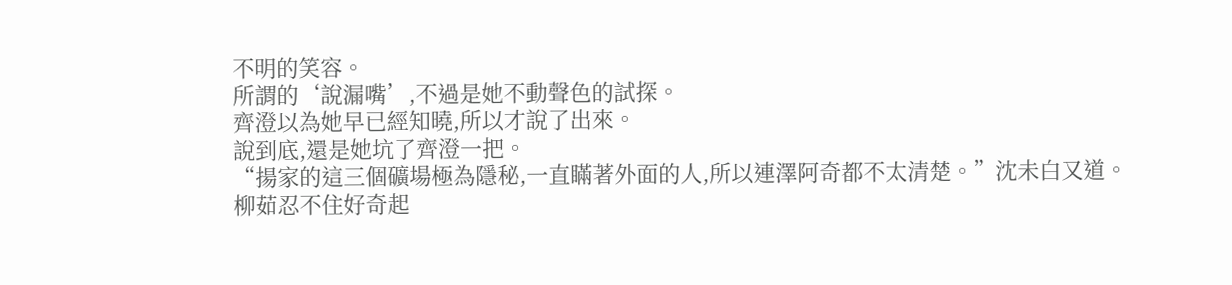不明的笑容。
所謂的‘說漏嘴’,不過是她不動聲色的試探。
齊澄以為她早已經知曉,所以才說了出來。
說到底,還是她坑了齊澄一把。
“揚家的這三個礦場極為隱秘,一直瞞著外面的人,所以連澤阿奇都不太清楚。”沈未白又道。
柳茹忍不住好奇起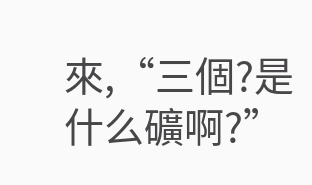來,“三個?是什么礦啊?”